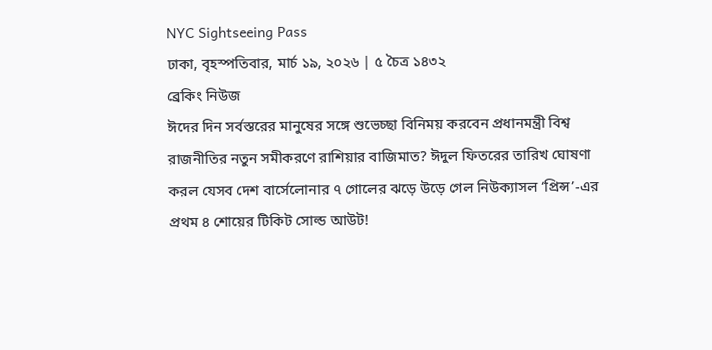NYC Sightseeing Pass
ঢাকা, বৃহস্পতিবার, মার্চ ১৯, ২০২৬ | ৫ চৈত্র ১৪৩২
ব্রেকিং নিউজ
ঈদের দিন সর্বস্তরের মানুষের সঙ্গে শুভেচ্ছা বিনিময় করবেন প্রধানমন্ত্রী বিশ্ব রাজনীতির নতুন সমীকরণে রাশিয়ার বাজিমাত? ঈদুল ফিতরের তারিখ ঘোষণা করল যেসব দেশ বার্সেলোনার ৭ গোলের ঝড়ে উড়ে গেল নিউক্যাসল ‘প্রিন্স’-এর প্রথম ৪ শোয়ের টিকিট সোল্ড আউট!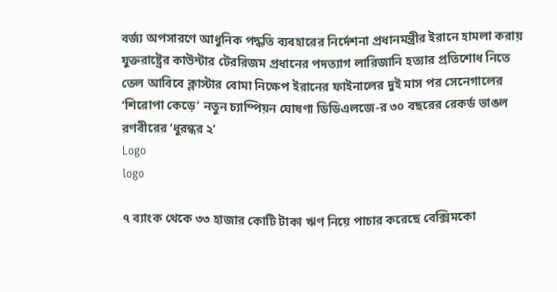বর্জ্য অপসারণে আধুনিক পদ্ধতি ব্যবহারের নির্দেশনা প্রধানমন্ত্রীর ইরানে হামলা করায় যুক্তরাষ্ট্রের কাউন্টার টেররিজম প্রধানের পদত্যাগ লারিজানি হত্যার প্রতিশোধ নিতে তেল আবিবে ক্লাস্টার বোমা নিক্ষেপ ইরানের ফাইনালের দুই মাস পর সেনেগালের ‘শিরোপা কেড়ে’ নতুন চ্যাম্পিয়ন ঘোষণা ডিডিএলজে-র ৩০ বছরের রেকর্ড ভাঙল রণবীরের ‘ধুরন্ধর ২’
Logo
logo

৭ ব্যাংক থেকে ৩৩ হাজার কোটি টাকা ঋণ নিয়ে পাচার করেছে বেক্সিমকো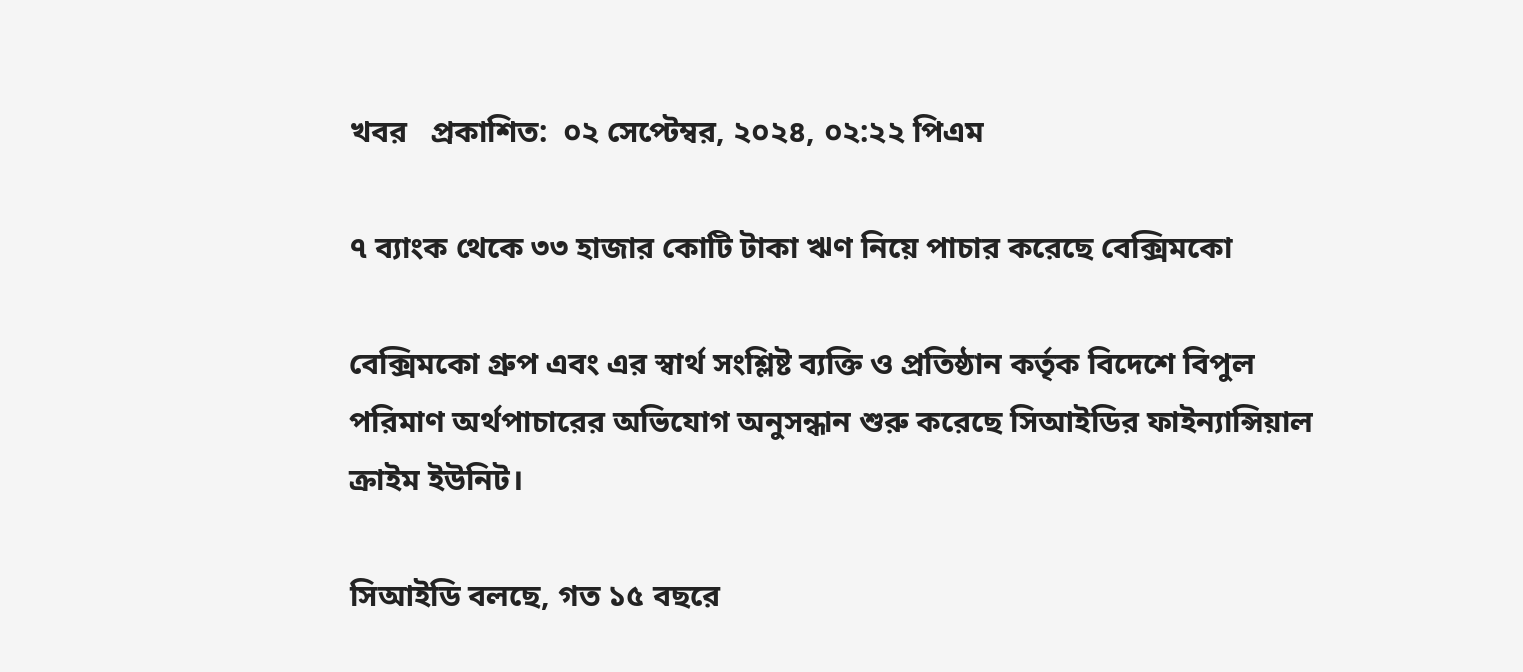খবর   প্রকাশিত:  ০২ সেপ্টেম্বর, ২০২৪, ০২:২২ পিএম

৭ ব্যাংক থেকে ৩৩ হাজার কোটি টাকা ঋণ নিয়ে পাচার করেছে বেক্সিমকো

বেক্সিমকো গ্রুপ এবং এর স্বার্থ সংশ্লিষ্ট ব্যক্তি ও প্রতিষ্ঠান কর্তৃক বিদেশে বিপুল পরিমাণ অর্থপাচারের অভিযোগ অনুসন্ধান শুরু করেছে সিআইডির ফাইন্যান্সিয়াল ক্রাইম ইউনিট।

সিআইডি বলছে, গত ১৫ বছরে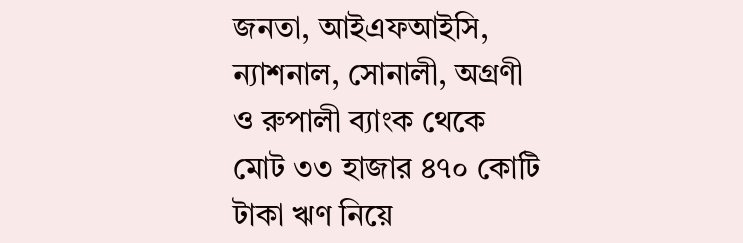জনতা, আইএফআইসি, ন্যাশনাল, সোনালী, অগ্রণী ও রুপালী ব্যাংক থেকে মোট ৩৩ হাজার ৪৭০ কোটি টাকা ঋণ নিয়ে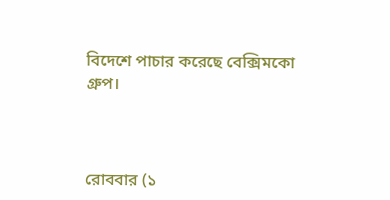বিদেশে পাচার করেছে বেক্সিমকো গ্রুপ।



রোববার (১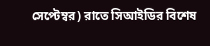সেপ্টেম্বর) রাতে সিআইডির বিশেষ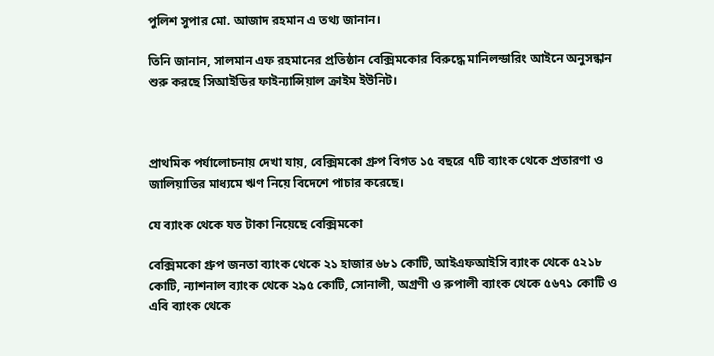পুলিশ সুপার মো. আজাদ রহমান এ তথ্য জানান।

তিনি জানান, সালমান এফ রহমানের প্রতিষ্ঠান বেক্সিমকোর বিরুদ্ধে মানিলন্ডারিং আইনে অনুসন্ধান শুরু করছে সিআইডির ফাইন্যান্সিয়াল ক্রাইম ইউনিট।



প্রাথমিক পর্যালোচনায় দেখা যায়, বেক্সিমকো গ্রুপ বিগত ১৫ বছরে ৭টি ব্যাংক থেকে প্রতারণা ও জালিয়াতির মাধ্যমে ঋণ নিয়ে বিদেশে পাচার করেছে।

যে ব্যাংক থেকে যত টাকা নিয়েছে বেক্সিমকো

বেক্সিমকো গ্রুপ জনতা ব্যাংক থেকে ২১ হাজার ৬৮১ কোটি, আইএফআইসি ব্যাংক থেকে ৫২১৮ কোটি, ন্যাশনাল ব্যাংক থেকে ২৯৫ কোটি, সোনালী, অগ্রণী ও রুপালী ব্যাংক থেকে ৫৬৭১ কোটি ও এবি ব্যাংক থেকে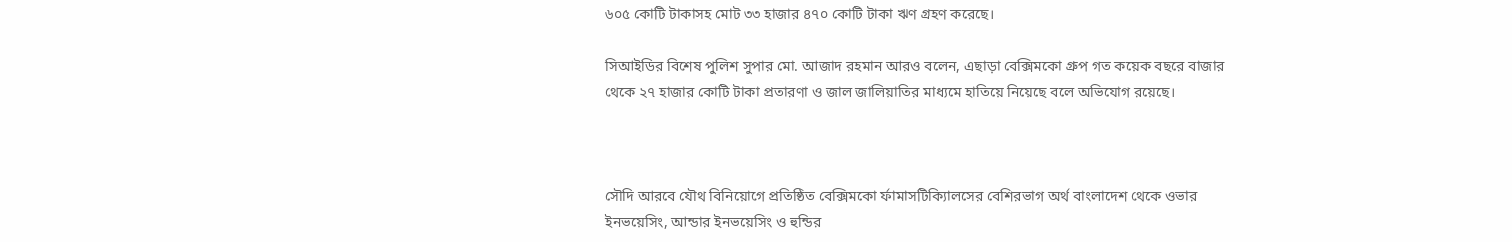৬০৫ কোটি টাকাসহ মোট ৩৩ হাজার ৪৭০ কোটি টাকা ঋণ গ্রহণ করেছে।

সিআইডির বিশেষ পুলিশ সুপার মো. আজাদ রহমান আরও বলেন, এছাড়া বেক্সিমকো গ্রুপ গত কয়েক বছরে বাজার থেকে ২৭ হাজার কোটি টাকা প্রতারণা ও জাল জালিয়াতির মাধ্যমে হাতিয়ে নিয়েছে বলে অভিযোগ রয়েছে।



সৌদি আরবে যৌথ বিনিয়োগে প্রতিষ্ঠিত বেক্সিমকো র্ফামাসটিক্যিালসের বেশিরভাগ অর্থ বাংলাদেশ থেকে ওভার ইনভয়েসিং, আন্ডার ইনভয়েসিং ও হুন্ডির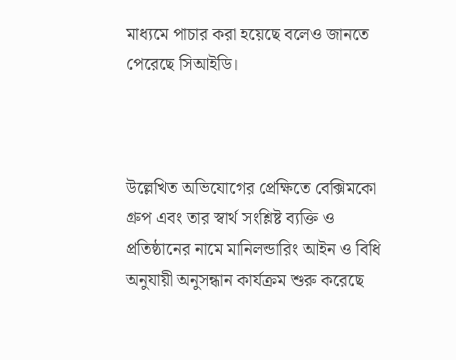মাধ্যমে পাচার করা হয়েছে বলেও জানতে পেরেছে সিআইডি।



উল্লেখিত অভিযোগের প্রেক্ষিতে বেক্সিমকো গ্রুপ এবং তার স্বার্থ সংশ্লিষ্ট ব্যক্তি ও প্রতিষ্ঠানের নামে মানিলন্ডারিং আইন ও বিধি অনুযায়ী অনুসন্ধান কার্যক্রম শুরু করেছে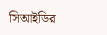সিআইডির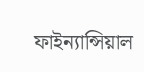ফাইন্যান্সিয়াল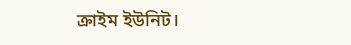ক্রাইম ইউনিট।